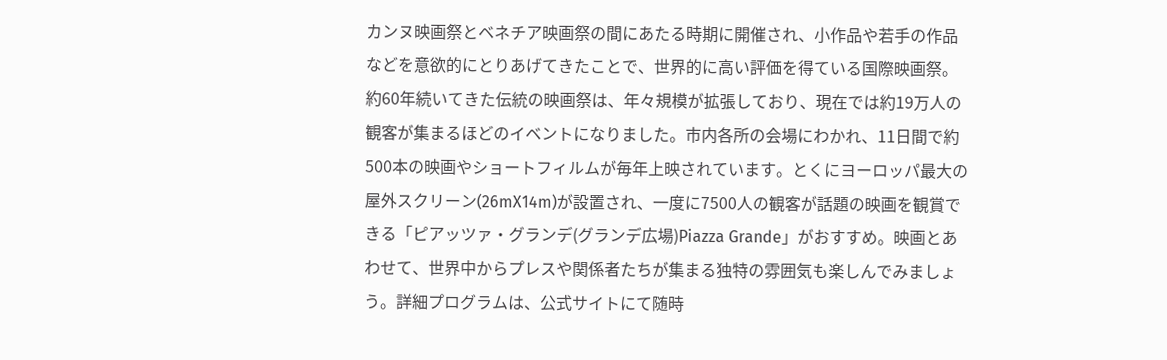カンヌ映画祭とベネチア映画祭の間にあたる時期に開催され、小作品や若手の作品などを意欲的にとりあげてきたことで、世界的に高い評価を得ている国際映画祭。約60年続いてきた伝統の映画祭は、年々規模が拡張しており、現在では約19万人の観客が集まるほどのイベントになりました。市内各所の会場にわかれ、11日間で約500本の映画やショートフィルムが毎年上映されています。とくにヨーロッパ最大の屋外スクリーン(26mX14m)が設置され、一度に7500人の観客が話題の映画を観賞できる「ピアッツァ・グランデ(グランデ広場)Piazza Grande」がおすすめ。映画とあわせて、世界中からプレスや関係者たちが集まる独特の雰囲気も楽しんでみましょう。詳細プログラムは、公式サイトにて随時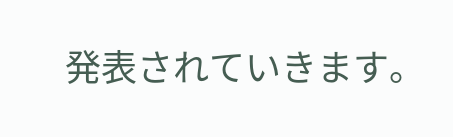発表されていきます。